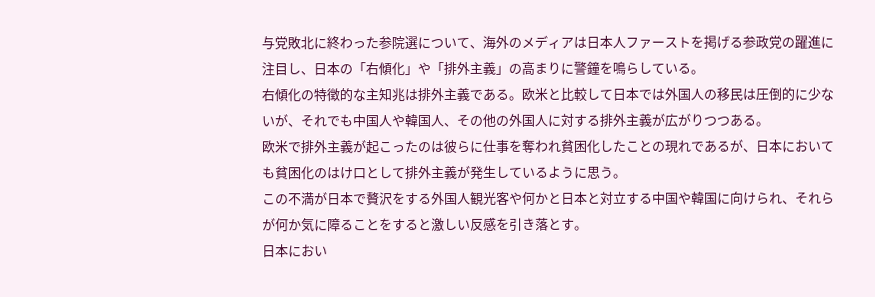与党敗北に終わった参院選について、海外のメディアは日本人ファーストを掲げる参政党の躍進に注目し、日本の「右傾化」や「排外主義」の高まりに警鐘を鳴らしている。
右傾化の特徴的な主知兆は排外主義である。欧米と比較して日本では外国人の移民は圧倒的に少ないが、それでも中国人や韓国人、その他の外国人に対する排外主義が広がりつつある。
欧米で排外主義が起こったのは彼らに仕事を奪われ貧困化したことの現れであるが、日本においても貧困化のはけ口として排外主義が発生しているように思う。
この不満が日本で贅沢をする外国人観光客や何かと日本と対立する中国や韓国に向けられ、それらが何か気に障ることをすると激しい反感を引き落とす。
日本におい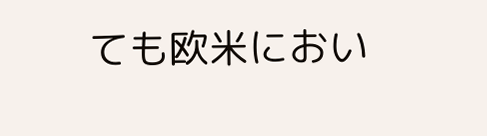ても欧米におい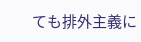ても排外主義に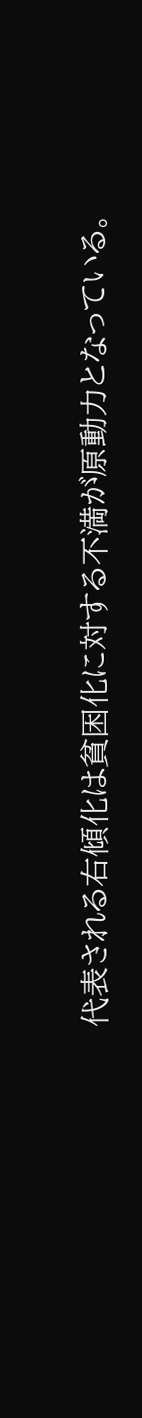代表される右傾化は貧困化に対する不満が原動力となっている。